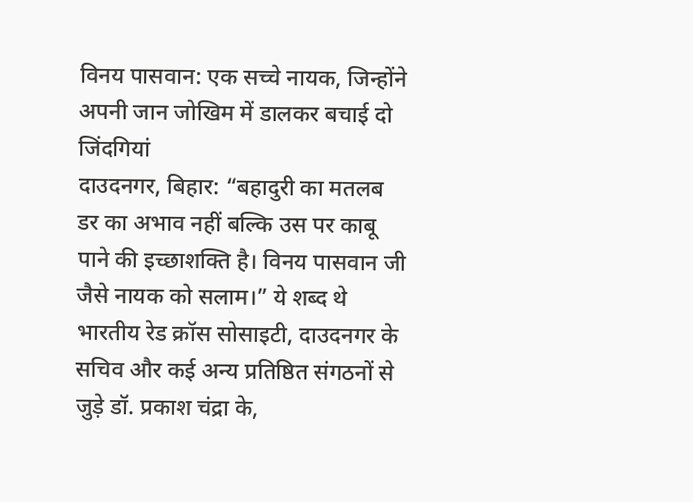विनय पासवान: एक सच्चे नायक, जिन्होंने अपनी जान जोखिम में डालकर बचाई दो जिंदगियां
दाउदनगर, बिहार: “बहादुरी का मतलब डर का अभाव नहीं बल्कि उस पर काबू पाने की इच्छाशक्ति है। विनय पासवान जी जैसे नायक को सलाम।” ये शब्द थे भारतीय रेड क्रॉस सोसाइटी, दाउदनगर के सचिव और कई अन्य प्रतिष्ठित संगठनों से जुड़े डॉ. प्रकाश चंद्रा के,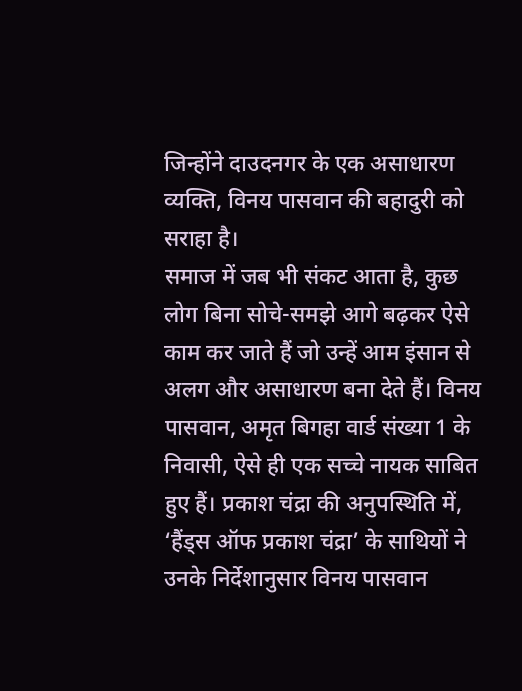जिन्होंने दाउदनगर के एक असाधारण व्यक्ति, विनय पासवान की बहादुरी को सराहा है।
समाज में जब भी संकट आता है, कुछ लोग बिना सोचे-समझे आगे बढ़कर ऐसे काम कर जाते हैं जो उन्हें आम इंसान से अलग और असाधारण बना देते हैं। विनय पासवान, अमृत बिगहा वार्ड संख्या 1 के निवासी, ऐसे ही एक सच्चे नायक साबित हुए हैं। प्रकाश चंद्रा की अनुपस्थिति में, ‘हैंड्स ऑफ प्रकाश चंद्रा’ के साथियों ने उनके निर्देशानुसार विनय पासवान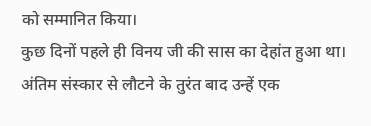को सम्मानित किया।
कुछ दिनों पहले ही विनय जी की सास का देहांत हुआ था। अंतिम संस्कार से लौटने के तुरंत बाद उन्हें एक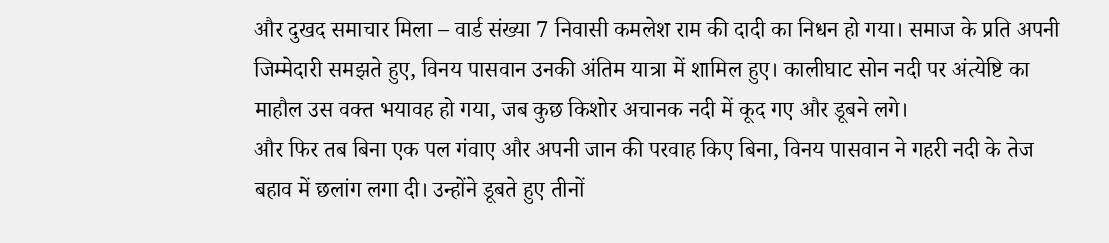और दुखद समाचार मिला – वार्ड संख्या 7 निवासी कमलेश राम की दादी का निधन हो गया। समाज के प्रति अपनी जिम्मेदारी समझते हुए, विनय पासवान उनकी अंतिम यात्रा में शामिल हुए। कालीघाट सोन नदी पर अंत्येष्टि का माहौल उस वक्त भयावह हो गया, जब कुछ किशोर अचानक नदी में कूद गए और डूबने लगे।
और फिर तब बिना एक पल गंवाए और अपनी जान की परवाह किए बिना, विनय पासवान ने गहरी नदी के तेज बहाव में छलांग लगा दी। उन्होंने डूबते हुए तीनों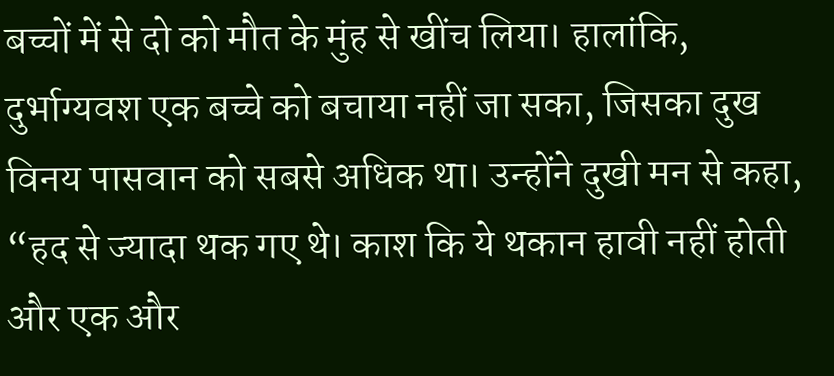बच्चों में से दो को मौत के मुंह से खींच लिया। हालांकि, दुर्भाग्यवश एक बच्चे को बचाया नहीं जा सका, जिसका दुख विनय पासवान को सबसे अधिक था। उन्होंने दुखी मन से कहा, “हद से ज्यादा थक गए थे। काश कि ये थकान हावी नहीं होती और एक और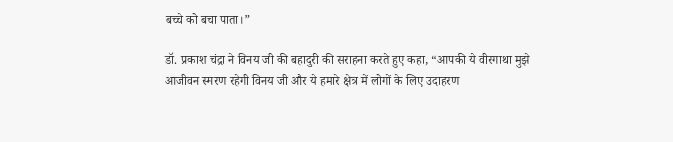बच्चे को बचा पाता।”

डॉ. प्रकाश चंद्रा ने विनय जी की बहादुरी की सराहना करते हुए कहा, “आपकी ये वीरगाथा मुझे आजीवन स्मरण रहेगी विनय जी और ये हमारे क्षेत्र में लोगों के लिए उदाहरण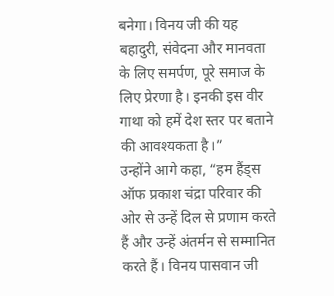बनेगा। विनय जी की यह बहादुरी, संवेदना और मानवता के लिए समर्पण, पूरे समाज के लिए प्रेरणा है। इनकी इस वीर गाथा को हमें देश स्तर पर बताने की आवश्यकता है।”
उन्होंने आगे कहा, “हम हैंड्स ऑफ प्रकाश चंद्रा परिवार की ओर से उन्हें दिल से प्रणाम करते हैं और उन्हें अंतर्मन से सम्मानित करते हैं। विनय पासवान जी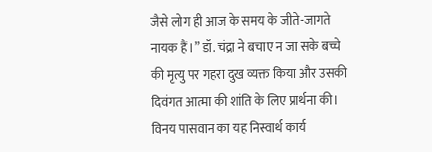जैसे लोग ही आज के समय के जीते-जागते नायक हैं।” डॉ. चंद्रा ने बचाए न जा सके बच्चे की मृत्यु पर गहरा दुख व्यक्त किया और उसकी दिवंगत आत्मा की शांति के लिए प्रार्थना की। विनय पासवान का यह निस्वार्थ कार्य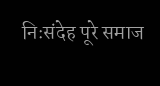निःसंदेह पूरे समाज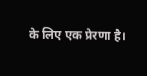के लिए एक प्रेरणा है।